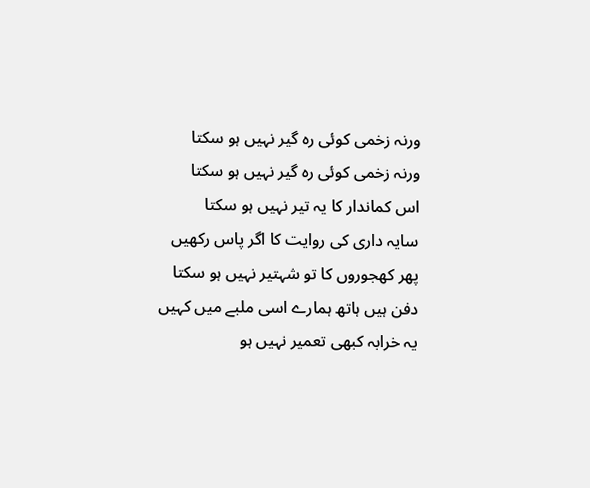ورنہ زخمی کوئی رہ گیر نہیں ہو سکتا
ورنہ زخمی کوئی رہ گیر نہیں ہو سکتا
اس کماندار کا یہ تیر نہیں ہو سکتا
سایہ داری کی روایت کا اگر پاس رکھیں
پھر کھجوروں کا تو شہتیر نہیں ہو سکتا
دفن ہیں ہاتھ ہمارے اسی ملبے میں کہیں
یہ خرابہ کبھی تعمیر نہیں ہو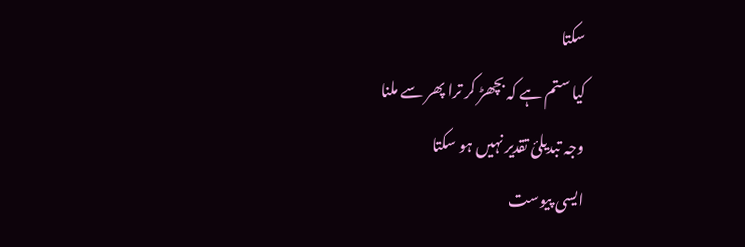سکتا
کیا ستم ہے کہ بچھڑ کر ترا پھر سے ملنا
وجہ تبدیلیٔ تقدیر نہیں ہو سکتا
ایسی پیوست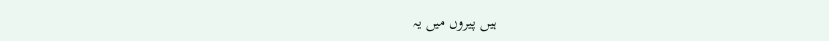ہیں پیروں میں یہ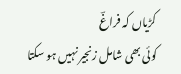کڑیاں کہ فراغؔ
کوئی بھی شامل زنجیر نہیں ہو سکتا